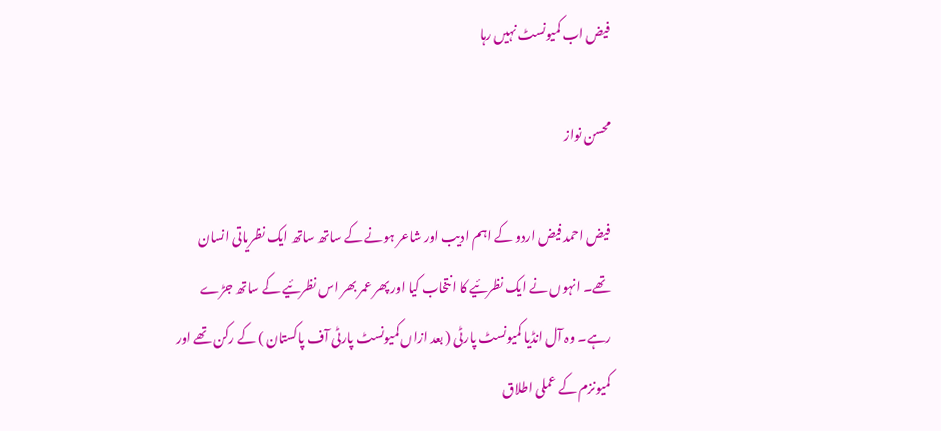فیض اب کمیونسٹ نہیں رہا

محسن نواز

فیض احمد فیض اردو کے اہم ادیب اور شاعر ہونے کے ساتھ ساتھ ایک نظریاتی انسان تھے۔ انہوں نے ایک نظرئیے کا انتخاب کیا اور پھر عمر بھر اس نظرئیے کے ساتھ جڑے رہے۔ وہ آل انڈیا کمیونسٹ پارٹی ( بعد ازاں کمیونسٹ پارٹی آف پاکستان ) کے رکن تھے اور کمیونزم کے عملی اطلاق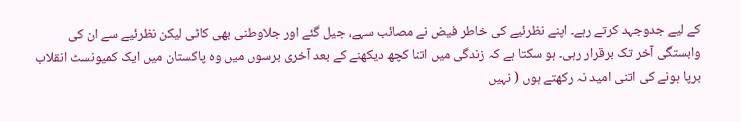کے لیے جدوجہد کرتے رہے۔ اپنے نظرئیے کی خاطر فیض نے مصائب سہے، جیل گئے اور جلاوطنی بھی کاٹی لیکن نظرئیے سے ان کی وابستگی آخر تک برقرار رہی۔ ہو سکتا ہے کہ زندگی میں اتنا کچھ دیکھنے کے بعد آخری برسوں میں وہ پاکستان میں ایک کمیونسٹ انقلاب برپا ہونے کی اتنی امید نہ رکھتے ہوں ( نہیں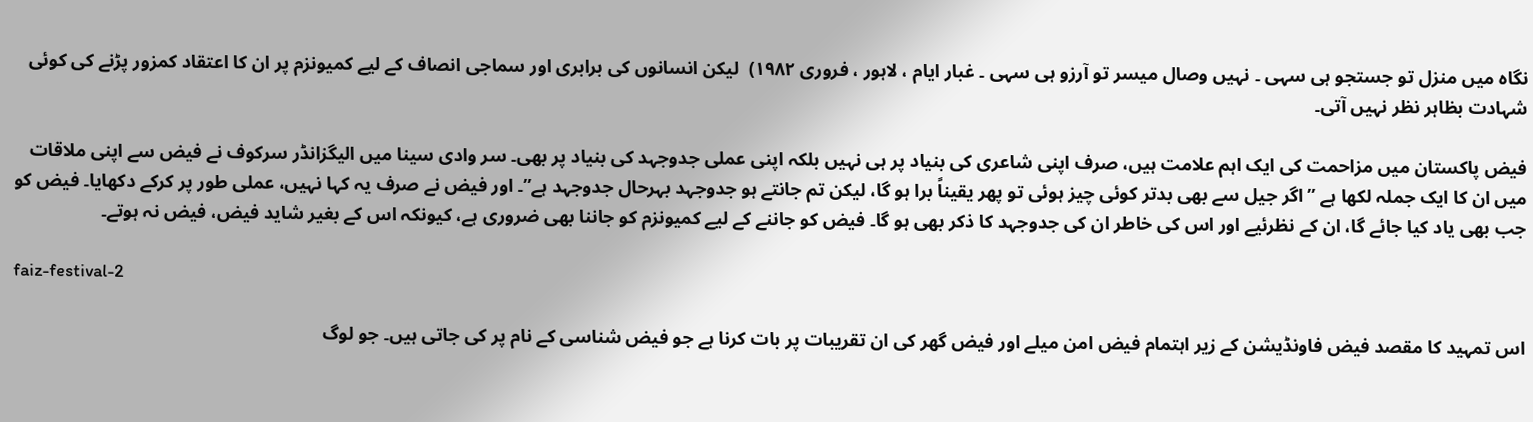نگاہ میں منزل تو جستجو ہی سہی ۔ نہیں وصال میسر تو آرزو ہی سہی ۔ غبار ایام ، لاہور ، فروری ۱۹۸۲)  لیکن انسانوں کی برابری اور سماجی انصاف کے لیے کمیونزم پر ان کا اعتقاد کمزور پڑنے کی کوئی شہادت بظاہر نظر نہیں آتی۔

فیض پاکستان میں مزاحمت کی ایک اہم علامت ہیں، صرف اپنی شاعری کی بنیاد پر ہی نہیں بلکہ اپنی عملی جدوجہد کی بنیاد پر بھی۔ سر وادی سینا میں الیگزانڈر سرکوف نے فیض سے اپنی ملاقات میں ان کا ایک جملہ لکھا ہے ” اگر جیل سے بھی بدتر کوئی چیز ہوئی تو پھر یقیناً برا ہو گا، لیکن تم جانتے ہو جدوجہد بہرحال جدوجہد ہے”۔ اور فیض نے صرف یہ کہا نہیں، عملی طور پر کرکے دکھایا۔ فیض کو جب بھی یاد کیا جائے گا، ان کے نظرئیے اور اس کی خاطر ان کی جدوجہد کا ذکر بھی ہو گا۔ فیض کو جاننے کے لیے کمیونزم کو جاننا بھی ضروری ہے، کیونکہ اس کے بغیر شاید فیض، فیض نہ ہوتے۔

faiz-festival-2

اس تمہید کا مقصد فیض فاونڈیشن کے زیر اہتمام فیض امن میلے اور فیض گھر کی ان تقریبات پر بات کرنا ہے جو فیض شناسی کے نام پر کی جاتی ہیں۔ جو لوگ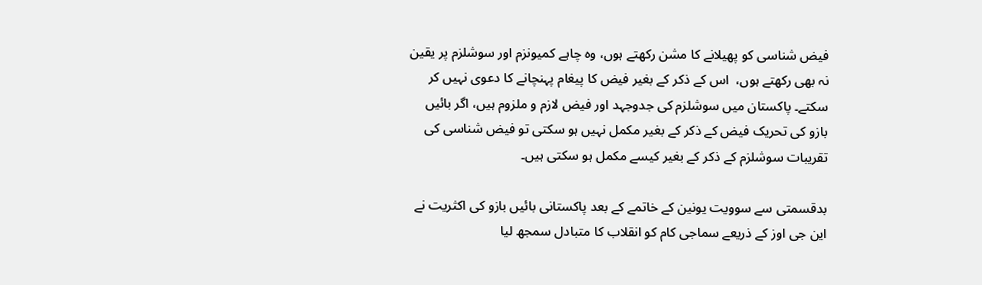فیض شناسی کو پھیلانے کا مشن رکھتے ہوں، وہ چاہے کمیونزم اور سوشلزم پر یقین نہ بھی رکھتے ہوں،  اس کے ذکر کے بغیر فیض کا پیغام پہنچانے کا دعوی نہیں کر سکتے۔ پاکستان میں سوشلزم کی جدوجہد اور فیض لازم و ملزوم ہیں، اگر بائیں بازو کی تحریک فیض کے ذکر کے بغیر مکمل نہیں ہو سکتی تو فیض شناسی کی تقریبات سوشلزم کے ذکر کے بغیر کیسے مکمل ہو سکتی ہیں۔

بدقسمتی سے سوویت یونین کے خاتمے کے بعد پاکستانی بائیں بازو کی اکثریت نے این جی اوز کے ذریعے سماجی کام کو انقلاب کا متبادل سمجھ لیا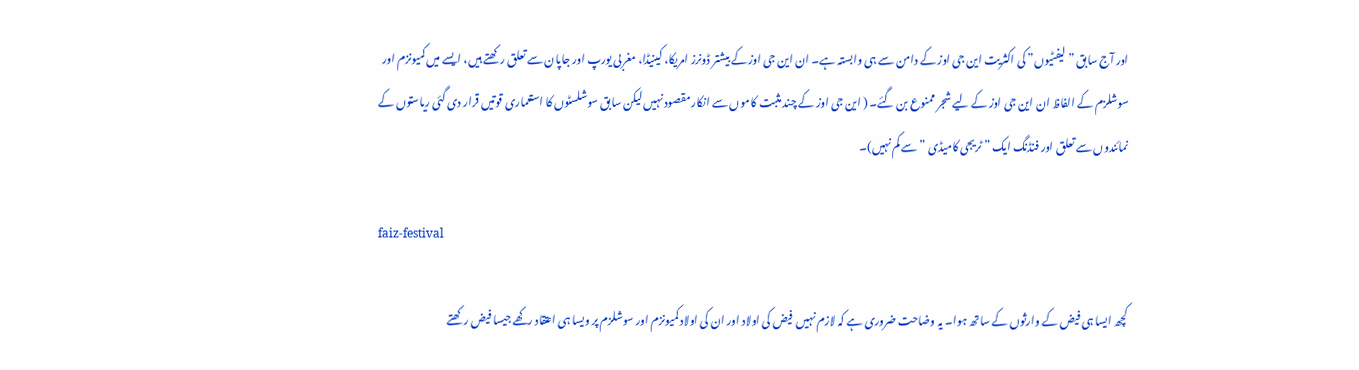اور آج سابق ” لیفٹیوں” کی اکثریت این جی اوز کے دامن سے ہی وابستہ ہے۔ ان این جی اوز کے بیشتر ڈونرز امریکا، کینیڈا، مغربی یورپ اور جاپان سے تعلق رکھتے ہیں، ایسے میں کمیونزم اور سوشلزم کے الفاظ ان این جی اوز کے لیے شجر ممنوع بن گئے۔ ( این جی اوز کے چند مثبت کاموں سے انکار مقصود نہیں لیکن سابق سوشلسٹوں کا استعماری قوتیں قرار دی گئی ریاستوں کے نمائندوں سے تعلق اور فنڈنگ ایک ” ٹریجی کامیڈی ” سے کم نہیں)۔

faiz-festival

کچھ ایسا ہی فیض کے وارثوں کے ساتھ ہوا۔ یہ وضاحت ضروری ہے کہ لازم نہیں  فیض کی اولاد اور ان کی اولاد کمیونزم اور سوشلزم پر ویسا ہی اعتقاد رکھے جیسا فیض رکھتے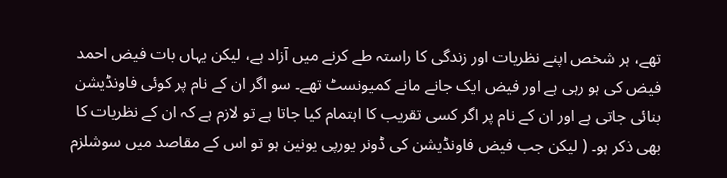تھے، ہر شخص اپنے نظریات اور زندگی کا راستہ طے کرنے میں آزاد ہے، لیکن یہاں بات فیض احمد فیض کی ہو رہی ہے اور فیض ایک جانے مانے کمیونسٹ تھے۔ سو اگر ان کے نام پر کوئی فاونڈیشن بنائی جاتی ہے اور ان کے نام پر اگر کسی تقریب کا اہتمام کیا جاتا ہے تو لازم ہے کہ ان کے نظریات کا بھی ذکر ہو۔ ( لیکن جب فیض فاونڈیشن کی ڈونر یورپی یونین ہو تو اس کے مقاصد میں سوشلزم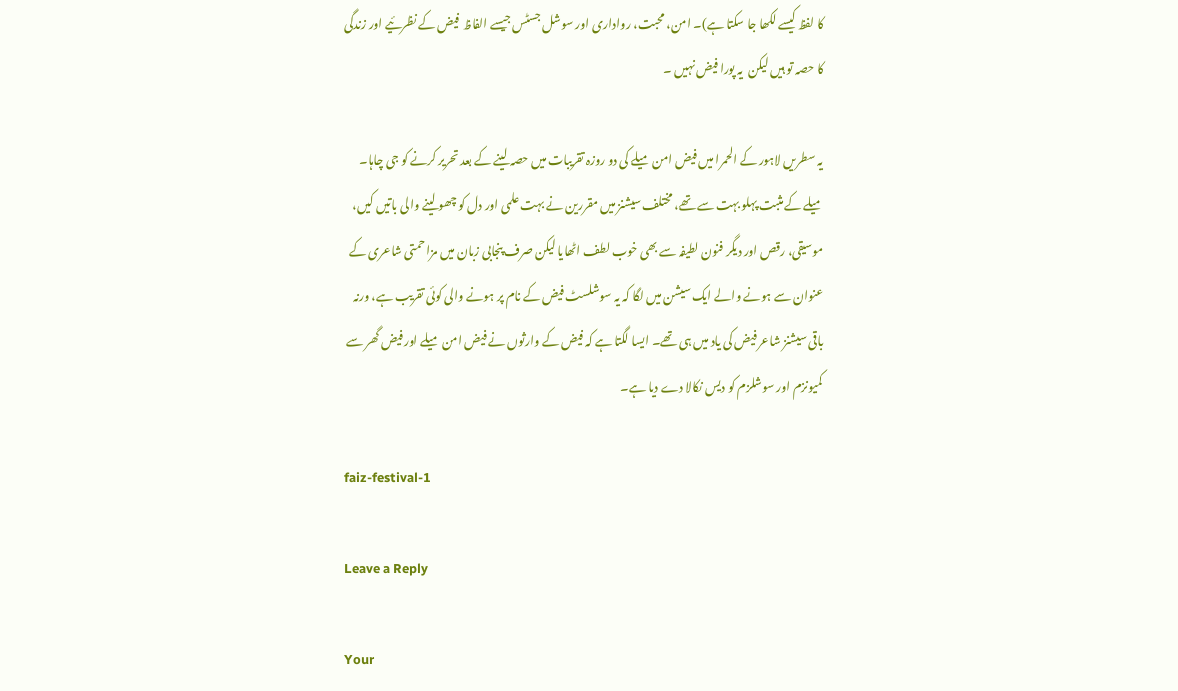کا لفظ کیسے لکھا جا سکتا ہے)۔ امن، محبت، رواداری اور سوشل جسٹس جیسے الفاظ  فیض کے نظرئیے اور زندگی کا حصہ تو ہیں لیکن  یہ پورا فیض نہیں ۔

یہ سطریں لاہور کے الحمرا میں فیض امن میلے کی دو روزہ تقریبات میں حصہ لینے کے بعد تحریر کرنے کو جی چاہا۔ میلے کے مثبت پہلو بہت سے تھے، مختلف سیشنز میں مقررین نے بہت علمی اور دل کو چھو لینے والی باتیں کیں، موسیقی، رقص اور دیگر فنون لطیفہ سے بھی خوب لطف اٹھایا لیکن صرف پنجابی زبان میں مزاحمتی شاعری کے عنوان سے ہونے والے ایک سیشن میں لگا کہ یہ سوشلسٹ فیض کے نام پر ہونے والی کوئی تقریب ہے، ورنہ باقی سیشنز شاعر فیض کی یاد میں ہی تھے۔ ایسا لگتا ہے کہ فیض کے وارثوں نے فیض امن میلے اور فیض گھر سے کمیونزم اور سوشلزم کو دیس نکالا دے دیا ہے۔

faiz-festival-1

Leave a Reply

Your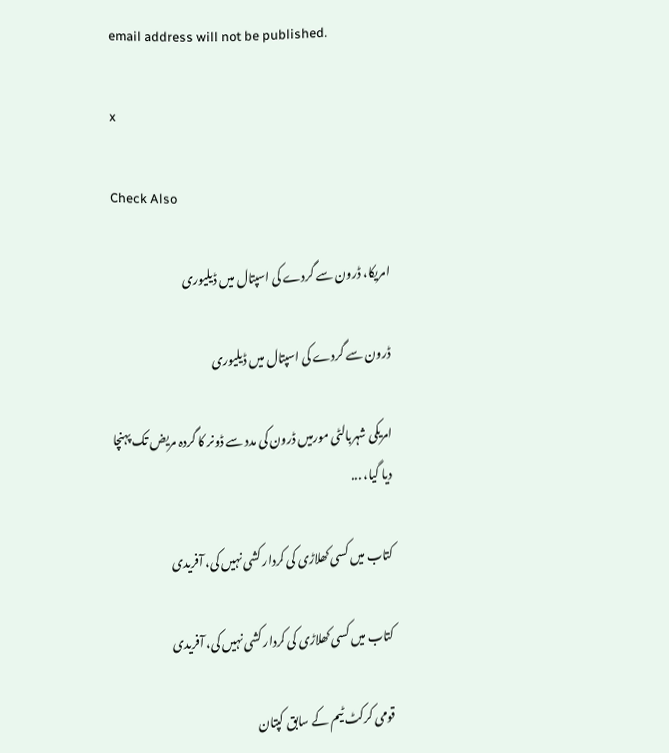email address will not be published.

x

Check Also

امریکا، ڈرون سے گردے کی اسپتال میں ڈیلیوری

ڈرون سے گردے کی اسپتال میں ڈیلیوری

امریکی شہربالٹی مورمیں ڈرون کی مدد سے ڈونر کا گردہ مریض تک پہنچا دیا گیا، ...

کتاب میں کسی کھلاڑی کی کردار کشی نہیں کی، آفریدی

کتاب میں کسی کھلاڑی کی کردار کشی نہیں کی، آفریدی

قومی کرکٹ ٹیم کے سابق کپتان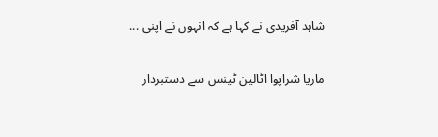شاہد آفریدی نے کہا ہے کہ انہوں نے اپنی ...

ماریا شراپوا اٹالین ٹینس سے دستبردار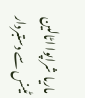ماریا شراپوا اٹالین ٹینس سے دستبردار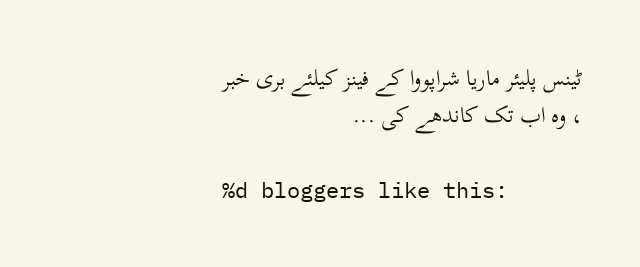ٹینس پلیئر ماریا شراپووا کے فینز کیلئے بری خبر ، وہ اب تک کاندھے کی ...

%d bloggers like this: